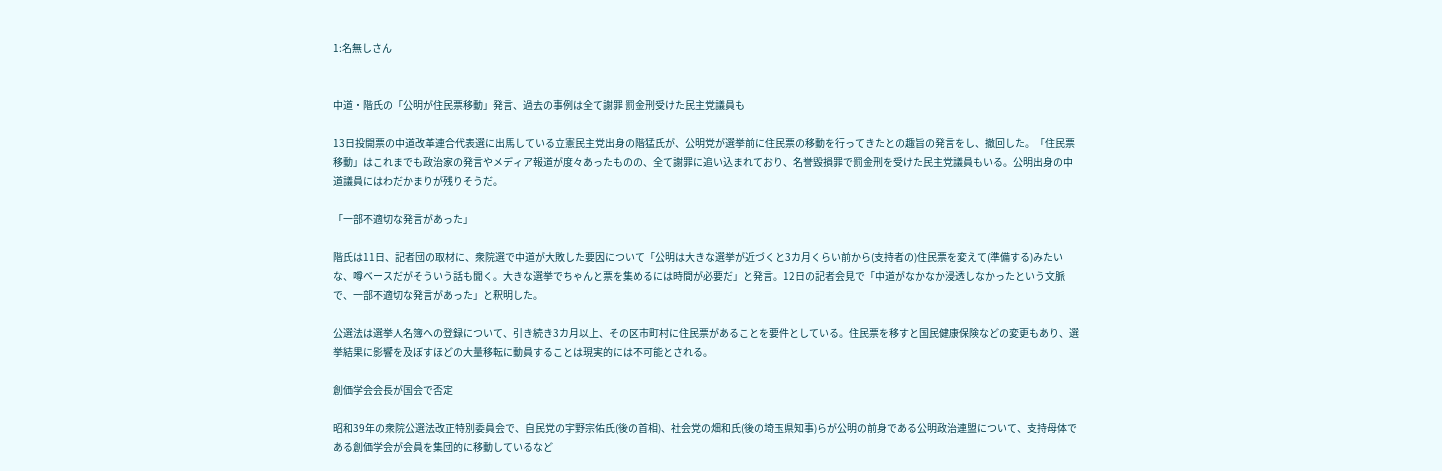1:名無しさん


中道・階氏の「公明が住民票移動」発言、過去の事例は全て謝罪 罰金刑受けた民主党議員も

13日投開票の中道改革連合代表選に出馬している立憲民主党出身の階猛氏が、公明党が選挙前に住民票の移動を行ってきたとの趣旨の発言をし、撤回した。「住民票移動」はこれまでも政治家の発言やメディア報道が度々あったものの、全て謝罪に追い込まれており、名誉毀損罪で罰金刑を受けた民主党議員もいる。公明出身の中道議員にはわだかまりが残りそうだ。

「一部不適切な発言があった」

階氏は11日、記者団の取材に、衆院選で中道が大敗した要因について「公明は大きな選挙が近づくと3カ月くらい前から(支持者の)住民票を変えて(準備する)みたいな、噂ベースだがそういう話も聞く。大きな選挙でちゃんと票を集めるには時間が必要だ」と発言。12日の記者会見で「中道がなかなか浸透しなかったという文脈で、一部不適切な発言があった」と釈明した。

公選法は選挙人名簿への登録について、引き続き3カ月以上、その区市町村に住民票があることを要件としている。住民票を移すと国民健康保険などの変更もあり、選挙結果に影響を及ぼすほどの大量移転に動員することは現実的には不可能とされる。

創価学会会長が国会で否定

昭和39年の衆院公選法改正特別委員会で、自民党の宇野宗佑氏(後の首相)、社会党の畑和氏(後の埼玉県知事)らが公明の前身である公明政治連盟について、支持母体である創価学会が会員を集団的に移動しているなど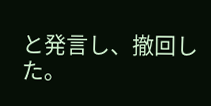と発言し、撤回した。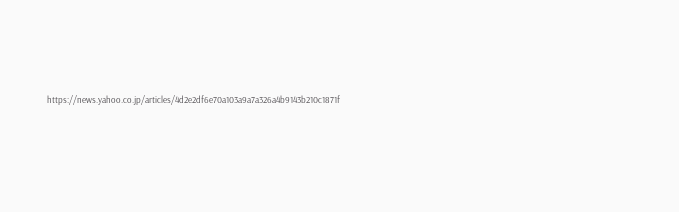https://news.yahoo.co.jp/articles/4d2e2df6e70a103a9a7a326a4b9143b210c1871f